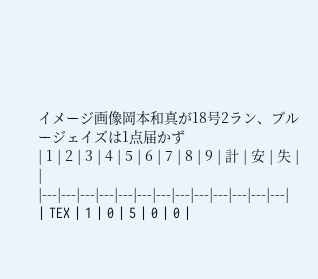イメージ画像岡本和真が18号2ラン、ブルージェイズは1点届かず
| 1 | 2 | 3 | 4 | 5 | 6 | 7 | 8 | 9 | 計 | 安 | 失 | |
|---|---|---|---|---|---|---|---|---|---|---|---|---|
| TEX | 1 | 0 | 5 | 0 | 0 |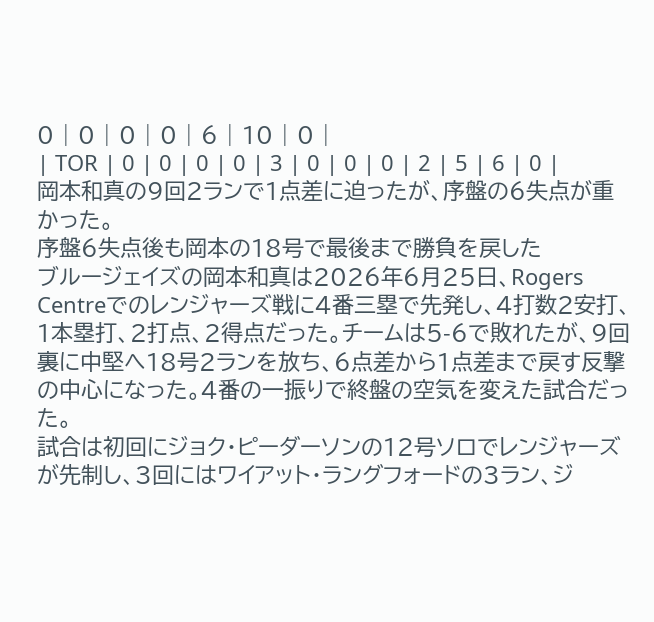0 | 0 | 0 | 0 | 6 | 10 | 0 |
| TOR | 0 | 0 | 0 | 0 | 3 | 0 | 0 | 0 | 2 | 5 | 6 | 0 |
岡本和真の9回2ランで1点差に迫ったが、序盤の6失点が重かった。
序盤6失点後も岡本の18号で最後まで勝負を戻した
ブルージェイズの岡本和真は2026年6月25日、Rogers Centreでのレンジャーズ戦に4番三塁で先発し、4打数2安打、1本塁打、2打点、2得点だった。チームは5-6で敗れたが、9回裏に中堅へ18号2ランを放ち、6点差から1点差まで戻す反撃の中心になった。4番の一振りで終盤の空気を変えた試合だった。
試合は初回にジョク・ピーダーソンの12号ソロでレンジャーズが先制し、3回にはワイアット・ラングフォードの3ラン、ジ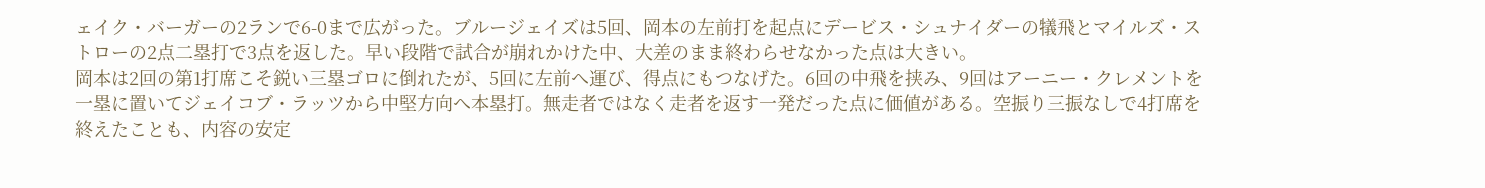ェイク・バーガーの2ランで6-0まで広がった。ブルージェイズは5回、岡本の左前打を起点にデービス・シュナイダーの犠飛とマイルズ・ストローの2点二塁打で3点を返した。早い段階で試合が崩れかけた中、大差のまま終わらせなかった点は大きい。
岡本は2回の第1打席こそ鋭い三塁ゴロに倒れたが、5回に左前へ運び、得点にもつなげた。6回の中飛を挟み、9回はアーニー・クレメントを一塁に置いてジェイコブ・ラッツから中堅方向へ本塁打。無走者ではなく走者を返す一発だった点に価値がある。空振り三振なしで4打席を終えたことも、内容の安定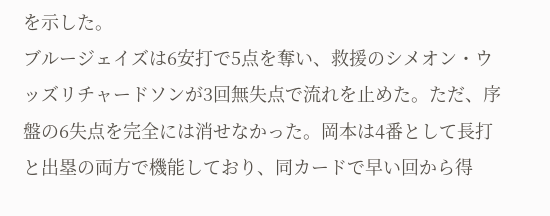を示した。
ブルージェイズは6安打で5点を奪い、救援のシメオン・ウッズリチャードソンが3回無失点で流れを止めた。ただ、序盤の6失点を完全には消せなかった。岡本は4番として長打と出塁の両方で機能しており、同カードで早い回から得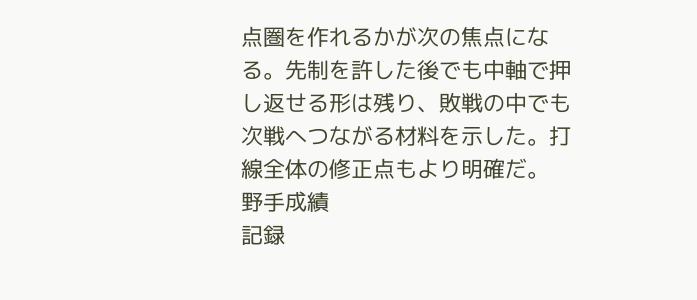点圏を作れるかが次の焦点になる。先制を許した後でも中軸で押し返せる形は残り、敗戦の中でも次戦へつながる材料を示した。打線全体の修正点もより明確だ。
野手成績
記録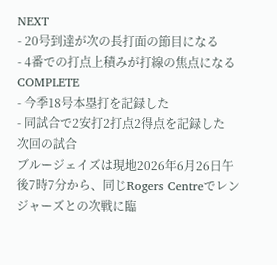NEXT
- 20号到達が次の長打面の節目になる
- 4番での打点上積みが打線の焦点になる
COMPLETE
- 今季18号本塁打を記録した
- 同試合で2安打2打点2得点を記録した
次回の試合
ブルージェイズは現地2026年6月26日午後7時7分から、同じRogers Centreでレンジャーズとの次戦に臨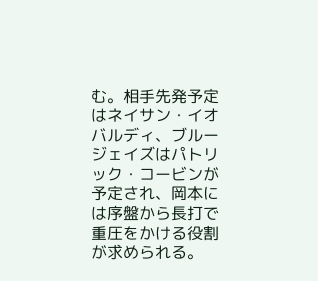む。相手先発予定はネイサン・イオバルディ、ブルージェイズはパトリック・コービンが予定され、岡本には序盤から長打で重圧をかける役割が求められる。